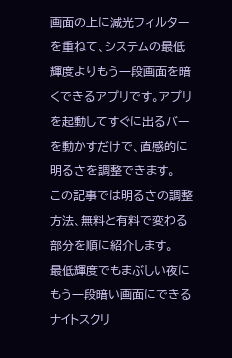画面の上に減光フィルターを重ねて、システムの最低輝度よりもう一段画面を暗くできるアプリです。アプリを起動してすぐに出るバーを動かすだけで、直感的に明るさを調整できます。
この記事では明るさの調整方法、無料と有料で変わる部分を順に紹介します。
最低輝度でもまぶしい夜に もう一段暗い画面にできるナイトスクリ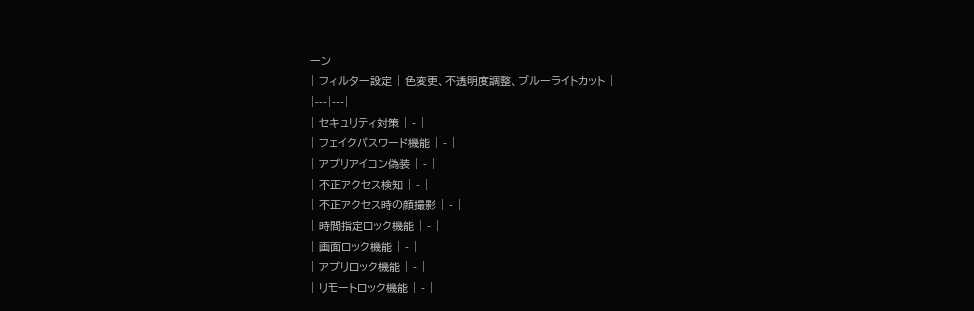ーン
| フィルター設定 | 色変更、不透明度調整、ブルーライトカット |
|---|---|
| セキュリティ対策 | - |
| フェイクパスワード機能 | - |
| アプリアイコン偽装 | - |
| 不正アクセス検知 | - |
| 不正アクセス時の顔撮影 | - |
| 時間指定ロック機能 | - |
| 画面ロック機能 | - |
| アプリロック機能 | - |
| リモートロック機能 | - |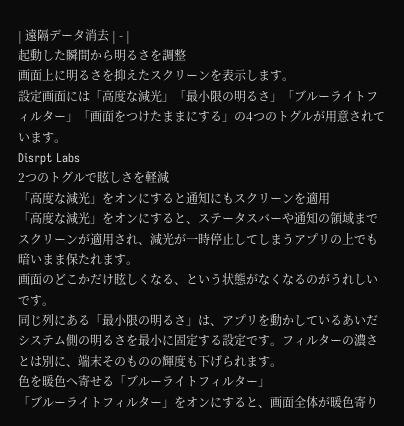| 遠隔データ消去 | - |
起動した瞬間から明るさを調整
画面上に明るさを抑えたスクリーンを表示します。
設定画面には「高度な減光」「最小限の明るさ」「ブルーライトフィルター」「画面をつけたままにする」の4つのトグルが用意されています。
Disrpt Labs
2つのトグルで眩しさを軽減
「高度な減光」をオンにすると通知にもスクリーンを適用
「高度な減光」をオンにすると、ステータスバーや通知の領域までスクリーンが適用され、減光が一時停止してしまうアプリの上でも暗いまま保たれます。
画面のどこかだけ眩しくなる、という状態がなくなるのがうれしいです。
同じ列にある「最小限の明るさ」は、アプリを動かしているあいだシステム側の明るさを最小に固定する設定です。フィルターの濃さとは別に、端末そのものの輝度も下げられます。
色を暖色へ寄せる「ブルーライトフィルター」
「ブルーライトフィルター」をオンにすると、画面全体が暖色寄り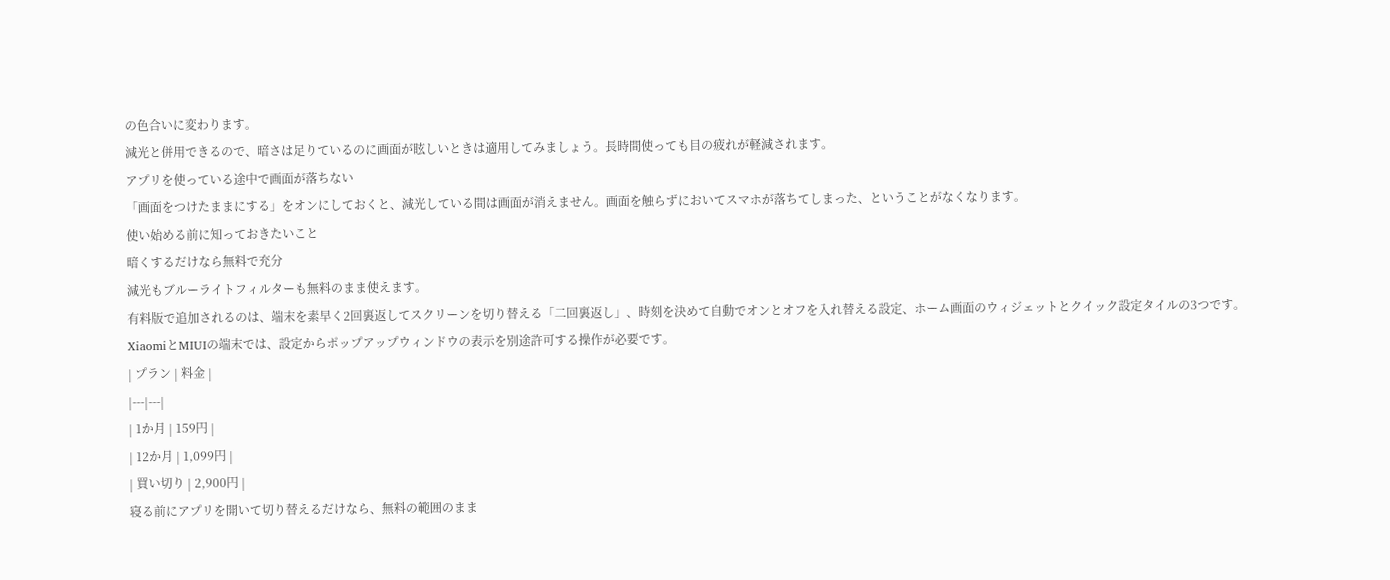の色合いに変わります。
減光と併用できるので、暗さは足りているのに画面が眩しいときは適用してみましょう。長時間使っても目の疲れが軽減されます。
アプリを使っている途中で画面が落ちない
「画面をつけたままにする」をオンにしておくと、減光している間は画面が消えません。画面を触らずにおいてスマホが落ちてしまった、ということがなくなります。
使い始める前に知っておきたいこと
暗くするだけなら無料で充分
減光もブルーライトフィルターも無料のまま使えます。
有料版で追加されるのは、端末を素早く2回裏返してスクリーンを切り替える「二回裏返し」、時刻を決めて自動でオンとオフを入れ替える設定、ホーム画面のウィジェットとクイック設定タイルの3つです。
XiaomiとMIUIの端末では、設定からポップアップウィンドウの表示を別途許可する操作が必要です。
| プラン | 料金 |
|---|---|
| 1か月 | 159円 |
| 12か月 | 1,099円 |
| 買い切り | 2,900円 |
寝る前にアプリを開いて切り替えるだけなら、無料の範囲のまま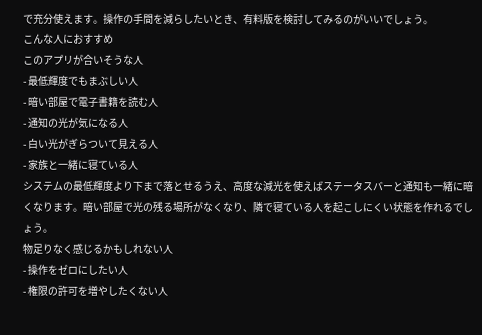で充分使えます。操作の手間を減らしたいとき、有料版を検討してみるのがいいでしょう。
こんな人におすすめ
このアプリが合いそうな人
- 最低輝度でもまぶしい人
- 暗い部屋で電子書籍を読む人
- 通知の光が気になる人
- 白い光がぎらついて見える人
- 家族と一緒に寝ている人
システムの最低輝度より下まで落とせるうえ、高度な減光を使えばステータスバーと通知も一緒に暗くなります。暗い部屋で光の残る場所がなくなり、隣で寝ている人を起こしにくい状態を作れるでしょう。
物足りなく感じるかもしれない人
- 操作をゼロにしたい人
- 権限の許可を増やしたくない人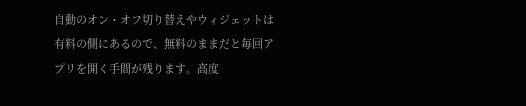自動のオン・オフ切り替えやウィジェットは有料の側にあるので、無料のままだと毎回アプリを開く手間が残ります。高度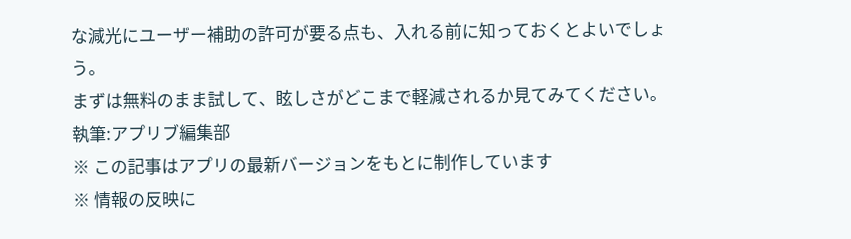な減光にユーザー補助の許可が要る点も、入れる前に知っておくとよいでしょう。
まずは無料のまま試して、眩しさがどこまで軽減されるか見てみてください。
執筆:アプリブ編集部
※ この記事はアプリの最新バージョンをもとに制作しています
※ 情報の反映に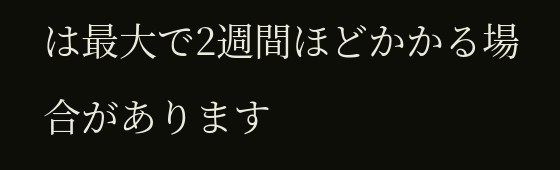は最大で2週間ほどかかる場合があります